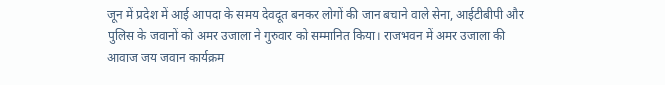जून में प्रदेश में आई आपदा के समय देवदूत बनकर लोगों की जान बचाने वाले सेना, आईटीबीपी और पुलिस के जवानों को अमर उजाला ने गुरुवार को सम्मानित किया। राजभवन में अमर उजाला की आवाज जय जवान कार्यक्रम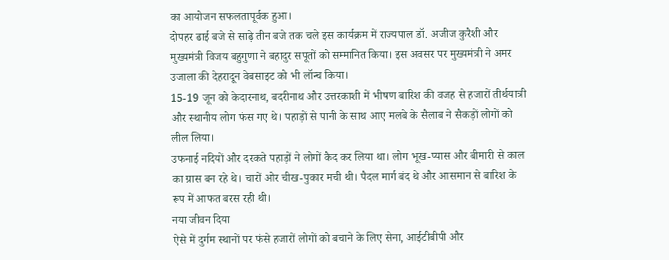का आयोजन सफलतापूर्वक हुआ।
दोपहर ढाई बजे से साढ़े तीन बजे तक चले इस कार्यक्रम में राज्यपाल डॉ. अजीज कुरैशी और मुख्यमंत्री विजय बहुगुणा ने बहादुर सपूतों को सम्मानित किया। इस अवसर पर मुख्यमंत्री ने अमर उजाला की देहरादून वेबसाइट को भी लॉन्च किया।
15-19 जून को केदारनाथ, बदरीनाथ और उत्तरकाशी में भीषण बारिश की वजह से हजारों तीर्थयात्री और स्थानीय लोग फंस गए थे। पहाड़ों से पानी के साथ आए मलबे के सैलाब ने सैकड़ों लोगों को लील लिया।
उफनाई नदियों और दरकते पहाड़ों ने लोगों कैद कर लिया था। लोग भूख-प्यास और बीमारी से काल का ग्रास बन रहे थे। चारों ओर चीख-पुकार मची थी। पैदल मार्ग बंद थे और आसमान से बारिश के रूप में आफत बरस रही थी।
नया जीवन दिया
ऐसे में दुर्गम स्थानों पर फंसे हजारों लोगों को बचाने के लिए सेना, आईटीबीपी और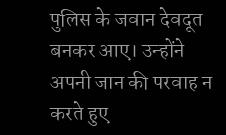पुलिस के जवान देवदूत बनकर आए। उन्होंने अपनी जान की परवाह न करते हुए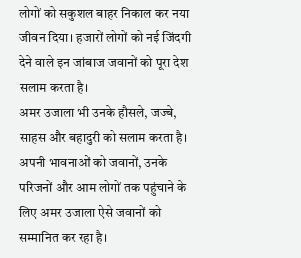लोगों को सकुशल बाहर निकाल कर नया जीवन दिया। हजारों लोगों को नई जिंदगी देने वाले इन जांबाज जवानों को पूरा देश सलाम करता है।
अमर उजाला भी उनके हौसले, जज्बे, साहस और बहादुरी को सलाम करता है। अपनी भावनाओं को जवानों, उनके परिजनों और आम लोगों तक पहुंचाने के लिए अमर उजाला ऐसे जवानों को सम्मानित कर रहा है।